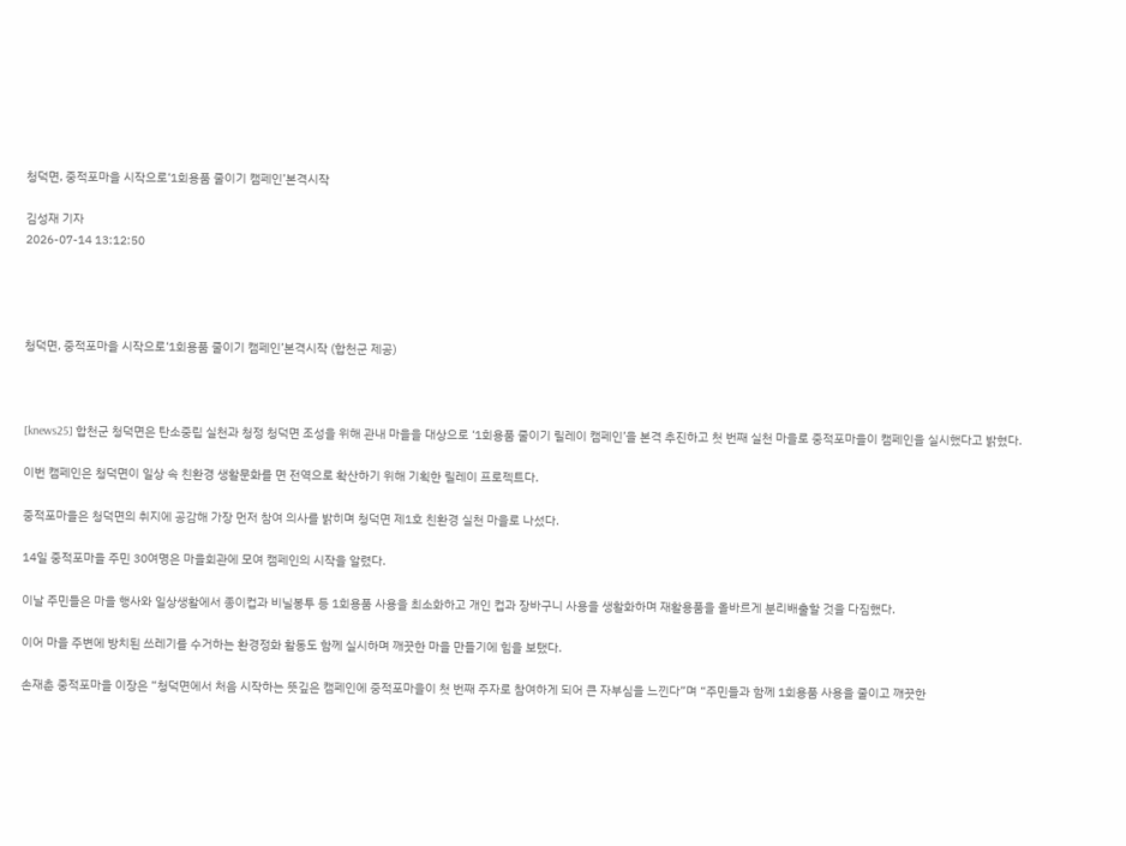청덕면, 중적포마을 시작으로‘1회용품 줄이기 캠페인’본격시작

김성재 기자
2026-07-14 13:12:50




청덕면, 중적포마을 시작으로‘1회용품 줄이기 캠페인’본격시작 (합천군 제공)



[knews25] 합천군 청덕면은 탄소중립 실천과 청정 청덕면 조성을 위해 관내 마을을 대상으로 ‘1회용품 줄이기 릴레이 캠페인’을 본격 추진하고 첫 번째 실천 마을로 중적포마을이 캠페인을 실시했다고 밝혔다.

이번 캠페인은 청덕면이 일상 속 친환경 생활문화를 면 전역으로 확산하기 위해 기획한 릴레이 프로젝트다.

중적포마을은 청덕면의 취지에 공감해 가장 먼저 참여 의사를 밝히며 청덕면 제1호 친환경 실천 마을로 나섰다.

14일 중적포마을 주민 30여명은 마을회관에 모여 캠페인의 시작을 알렸다.

이날 주민들은 마을 행사와 일상생활에서 종이컵과 비닐봉투 등 1회용품 사용을 최소화하고 개인 컵과 장바구니 사용을 생활화하며 재활용품을 올바르게 분리배출할 것을 다짐했다.

이어 마을 주변에 방치된 쓰레기를 수거하는 환경정화 활동도 함께 실시하며 깨끗한 마을 만들기에 힘을 보탰다.

손재춘 중적포마을 이장은 “청덕면에서 처음 시작하는 뜻깊은 캠페인에 중적포마을이 첫 번째 주자로 참여하게 되어 큰 자부심을 느낀다”며 “주민들과 함께 1회용품 사용을 줄이고 깨끗한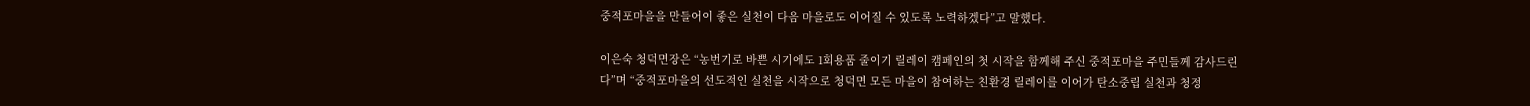중적포마을을 만들어이 좋은 실천이 다음 마을로도 이어질 수 있도록 노력하겠다”고 말했다.

이은숙 청덕면장은 “농번기로 바쁜 시기에도 1회용품 줄이기 릴레이 캠페인의 첫 시작을 함께해 주신 중적포마을 주민들께 감사드린다”며 “중적포마을의 선도적인 실천을 시작으로 청덕면 모든 마을이 참여하는 친환경 릴레이를 이어가 탄소중립 실천과 청정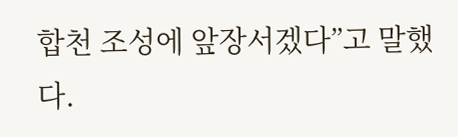합천 조성에 앞장서겠다”고 말했다.